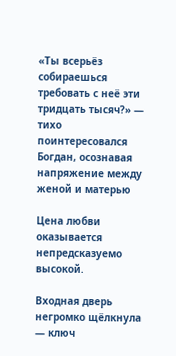«Ты всерьёз собираешься требовать с неё эти тридцать тысяч?» — тихо поинтересовался Богдан, осознавая напряжение между женой и матерью

Цена любви оказывается непредсказуемо высокой.

Входная дверь негромко щёлкнула — ключ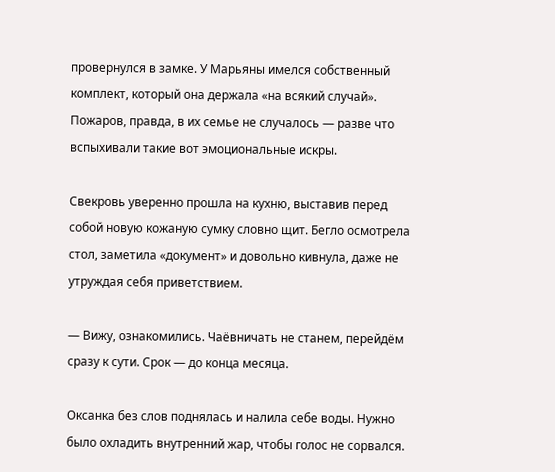провернулся в замке. У Марьяны имелся собственный комплект, который она держала «на всякий случай». Пожаров, правда, в их семье не случалось — разве что вспыхивали такие вот эмоциональные искры.

Свекровь уверенно прошла на кухню, выставив перед собой новую кожаную сумку словно щит. Бегло осмотрела стол, заметила «документ» и довольно кивнула, даже не утруждая себя приветствием.

— Вижу, ознакомились. Чаёвничать не станем, перейдём сразу к сути. Срок — до конца месяца.

Оксанка без слов поднялась и налила себе воды. Нужно было охладить внутренний жар, чтобы голос не сорвался.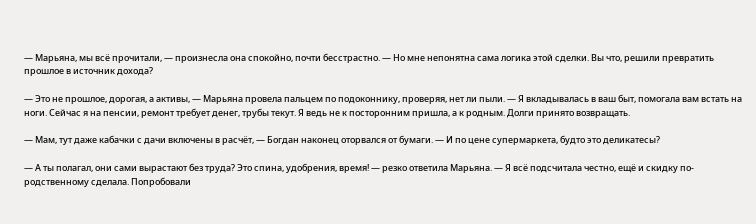— Марьяна, мы всё прочитали, — произнесла она спокойно, почти бесстрастно. — Но мне непонятна сама логика этой сделки. Вы что, решили превратить прошлое в источник дохода?

— Это не прошлое, дорогая, а активы, — Марьяна провела пальцем по подоконнику, проверяя, нет ли пыли. — Я вкладывалась в ваш быт, помогала вам встать на ноги. Сейчас я на пенсии, ремонт требует денег, трубы текут. Я ведь не к посторонним пришла, а к родным. Долги принято возвращать.

— Мам, тут даже кабачки с дачи включены в расчёт, — Богдан наконец оторвался от бумаги. — И по цене супермаркета, будто это деликатесы?

— А ты полагал, они сами вырастают без труда? Это спина, удобрения, время! — резко ответила Марьяна. — Я всё подсчитала честно, ещё и скидку по-родственному сделала. Попробовали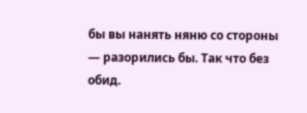бы вы нанять няню со стороны — разорились бы. Так что без обид.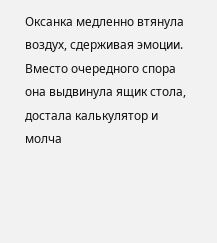Оксанка медленно втянула воздух, сдерживая эмоции. Вместо очередного спора она выдвинула ящик стола, достала калькулятор и молча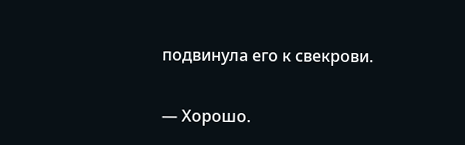подвинула его к свекрови.

— Хорошо.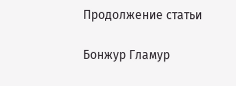Продолжение статьи

Бонжур Гламур